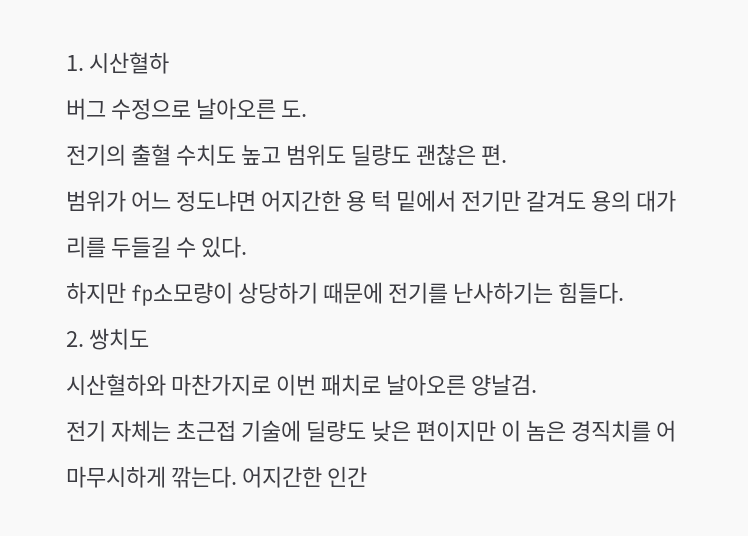1. 시산혈하
버그 수정으로 날아오른 도.
전기의 출혈 수치도 높고 범위도 딜량도 괜찮은 편.
범위가 어느 정도냐면 어지간한 용 턱 밑에서 전기만 갈겨도 용의 대가리를 두들길 수 있다.
하지만 fp소모량이 상당하기 때문에 전기를 난사하기는 힘들다.
2. 쌍치도
시산혈하와 마찬가지로 이번 패치로 날아오른 양날검.
전기 자체는 초근접 기술에 딜량도 낮은 편이지만 이 놈은 경직치를 어마무시하게 깎는다. 어지간한 인간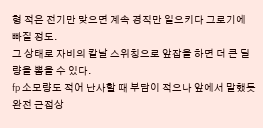형 적은 전기만 맞으면 계속 경직만 일으키다 그로기에 빠질 정도.
그 상태로 자비의 칼날 스위칭으로 앞잡을 하면 더 큰 딜량을 뽑을 수 있다.
fp 소모량도 적어 난사할 때 부담이 적으나 앞에서 말했듯 완전 근접상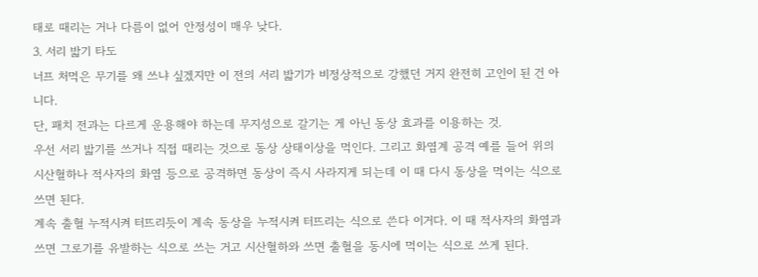태로 때리는 거나 다름이 없어 안정성이 매우 낮다.
3. 서리 밟기 타도
너프 처먹은 무기를 왜 쓰냐 싶겠지만 이 전의 서리 밟기가 비정상적으로 강했던 거지 완전히 고인이 된 건 아니다.
단, 패치 전과는 다르게 운용해야 하는데 무지성으로 갈기는 게 아닌 동상 효과를 이용하는 것.
우선 서리 밟기를 쓰거나 직접 때리는 것으로 동상 상태이상을 먹인다. 그리고 화염계 공격 예를 들어 위의 시산혈하나 적사자의 화염 등으로 공격하면 동상이 즉시 사라지게 되는데 이 때 다시 동상을 먹이는 식으로 쓰면 된다.
계속 출혈 누적시켜 터뜨리듯이 계속 동상을 누적시켜 터뜨리는 식으로 쓴다 이거다. 이 때 적사자의 화염과 쓰면 그로기를 유발하는 식으로 쓰는 거고 시산혈하와 쓰면 출혈을 동시에 먹이는 식으로 쓰게 된다.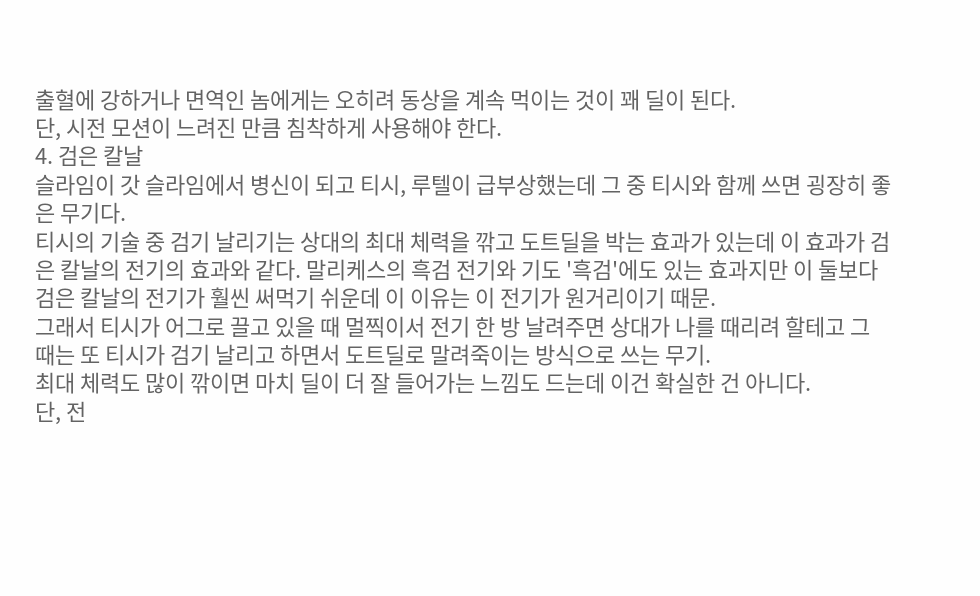출혈에 강하거나 면역인 놈에게는 오히려 동상을 계속 먹이는 것이 꽤 딜이 된다.
단, 시전 모션이 느려진 만큼 침착하게 사용해야 한다.
4. 검은 칼날
슬라임이 갓 슬라임에서 병신이 되고 티시, 루텔이 급부상했는데 그 중 티시와 함께 쓰면 굉장히 좋은 무기다.
티시의 기술 중 검기 날리기는 상대의 최대 체력을 깎고 도트딜을 박는 효과가 있는데 이 효과가 검은 칼날의 전기의 효과와 같다. 말리케스의 흑검 전기와 기도 '흑검'에도 있는 효과지만 이 둘보다 검은 칼날의 전기가 훨씬 써먹기 쉬운데 이 이유는 이 전기가 원거리이기 때문.
그래서 티시가 어그로 끌고 있을 때 멀찍이서 전기 한 방 날려주면 상대가 나를 때리려 할테고 그 때는 또 티시가 검기 날리고 하면서 도트딜로 말려죽이는 방식으로 쓰는 무기.
최대 체력도 많이 깎이면 마치 딜이 더 잘 들어가는 느낌도 드는데 이건 확실한 건 아니다.
단, 전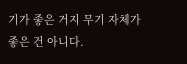기가 좋은 거지 무기 자체가 좋은 건 아니다.